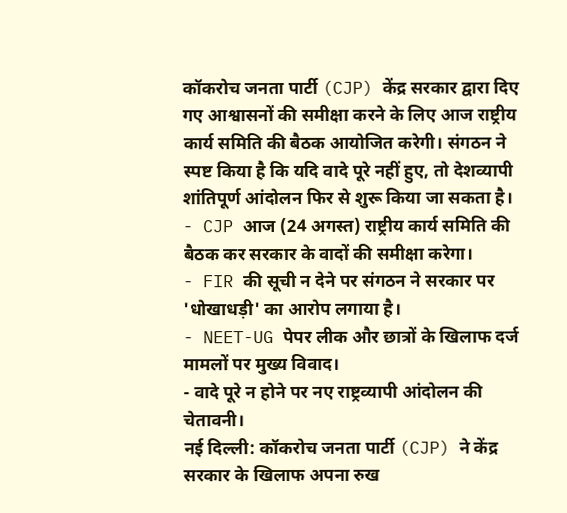कॉकरोच जनता पार्टी (CJP) केंद्र सरकार द्वारा दिए गए आश्वासनों की समीक्षा करने के लिए आज राष्ट्रीय कार्य समिति की बैठक आयोजित करेगी। संगठन ने स्पष्ट किया है कि यदि वादे पूरे नहीं हुए, तो देशव्यापी शांतिपूर्ण आंदोलन फिर से शुरू किया जा सकता है।
- CJP आज (24 अगस्त) राष्ट्रीय कार्य समिति की बैठक कर सरकार के वादों की समीक्षा करेगा।
- FIR की सूची न देने पर संगठन ने सरकार पर 'धोखाधड़ी' का आरोप लगाया है।
- NEET-UG पेपर लीक और छात्रों के खिलाफ दर्ज मामलों पर मुख्य विवाद।
- वादे पूरे न होने पर नए राष्ट्रव्यापी आंदोलन की चेतावनी।
नई दिल्ली: कॉकरोच जनता पार्टी (CJP) ने केंद्र सरकार के खिलाफ अपना रुख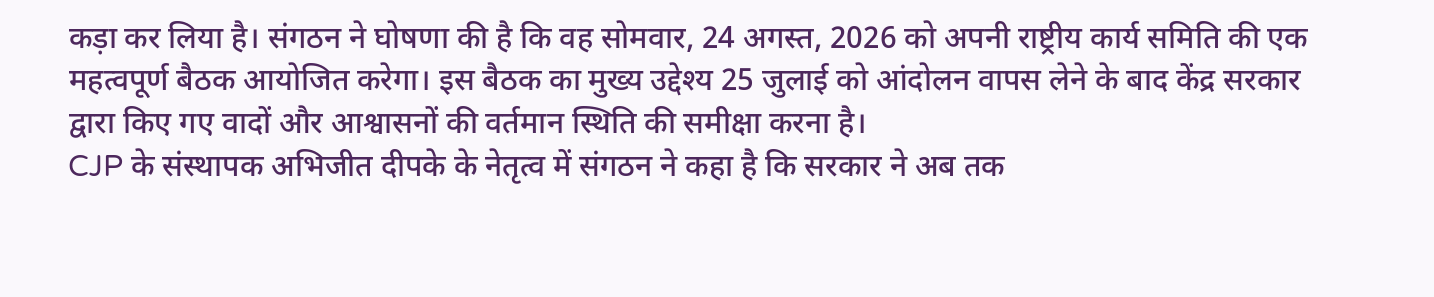कड़ा कर लिया है। संगठन ने घोषणा की है कि वह सोमवार, 24 अगस्त, 2026 को अपनी राष्ट्रीय कार्य समिति की एक महत्वपूर्ण बैठक आयोजित करेगा। इस बैठक का मुख्य उद्देश्य 25 जुलाई को आंदोलन वापस लेने के बाद केंद्र सरकार द्वारा किए गए वादों और आश्वासनों की वर्तमान स्थिति की समीक्षा करना है।
CJP के संस्थापक अभिजीत दीपके के नेतृत्व में संगठन ने कहा है कि सरकार ने अब तक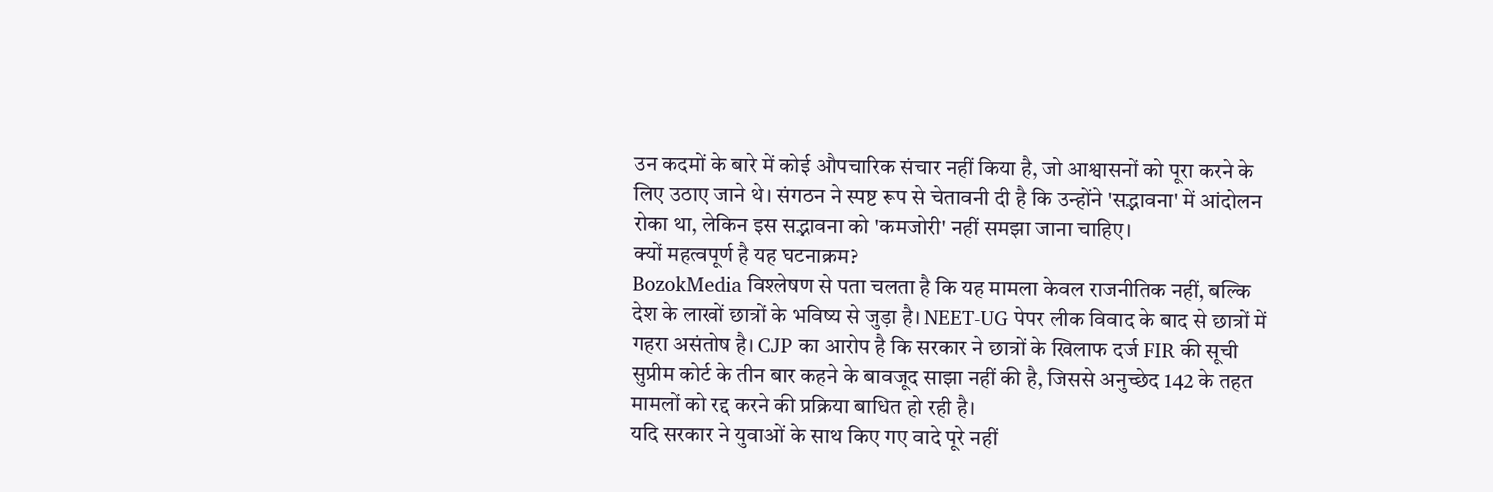उन कदमों के बारे में कोई औपचारिक संचार नहीं किया है, जो आश्वासनों को पूरा करने के लिए उठाए जाने थे। संगठन ने स्पष्ट रूप से चेतावनी दी है कि उन्होंने 'सद्भावना' में आंदोलन रोका था, लेकिन इस सद्भावना को 'कमजोरी' नहीं समझा जाना चाहिए।
क्यों महत्वपूर्ण है यह घटनाक्रम?
BozokMedia विश्लेषण से पता चलता है कि यह मामला केवल राजनीतिक नहीं, बल्कि देश के लाखों छात्रों के भविष्य से जुड़ा है। NEET-UG पेपर लीक विवाद के बाद से छात्रों में गहरा असंतोष है। CJP का आरोप है कि सरकार ने छात्रों के खिलाफ दर्ज FIR की सूची सुप्रीम कोर्ट के तीन बार कहने के बावजूद साझा नहीं की है, जिससे अनुच्छेद 142 के तहत मामलों को रद्द करने की प्रक्रिया बाधित हो रही है।
यदि सरकार ने युवाओं के साथ किए गए वादे पूरे नहीं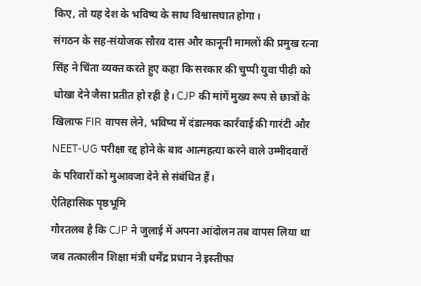किए, तो यह देश के भविष्य के साथ विश्वासघात होगा।
संगठन के सह-संयोजक सौरव दास और कानूनी मामलों की प्रमुख रत्ना सिंह ने चिंता व्यक्त करते हुए कहा कि सरकार की चुप्पी युवा पीढ़ी को धोखा देने जैसा प्रतीत हो रही है। CJP की मांगें मुख्य रूप से छात्रों के खिलाफ FIR वापस लेने, भविष्य में दंडात्मक कार्रवाई की गारंटी और NEET-UG परीक्षा रद्द होने के बाद आत्महत्या करने वाले उम्मीदवारों के परिवारों को मुआवजा देने से संबंधित हैं।
ऐतिहासिक पृष्ठभूमि
गौरतलब है कि CJP ने जुलाई में अपना आंदोलन तब वापस लिया था जब तत्कालीन शिक्षा मंत्री धर्मेंद्र प्रधान ने इस्तीफा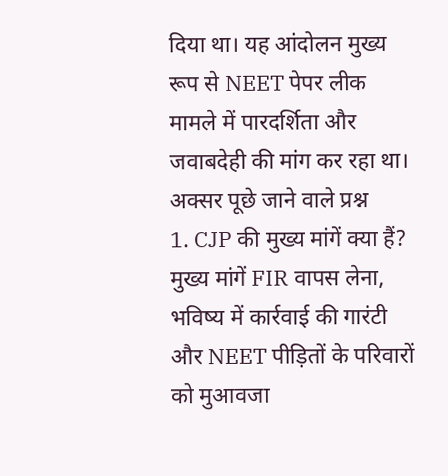दिया था। यह आंदोलन मुख्य रूप से NEET पेपर लीक मामले में पारदर्शिता और जवाबदेही की मांग कर रहा था।
अक्सर पूछे जाने वाले प्रश्न
1. CJP की मुख्य मांगें क्या हैं?
मुख्य मांगें FIR वापस लेना, भविष्य में कार्रवाई की गारंटी और NEET पीड़ितों के परिवारों को मुआवजा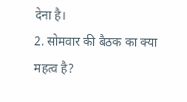देना है।
2. सोमवार की बैठक का क्या महत्व है?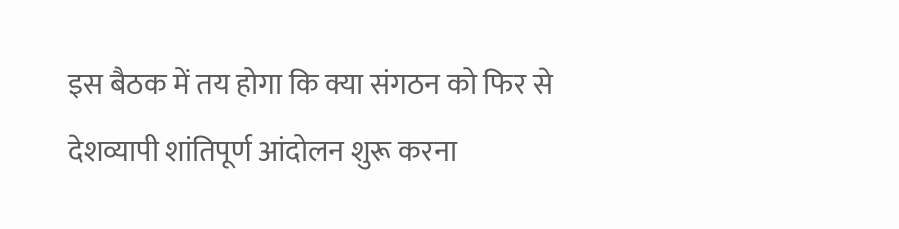इस बैठक में तय होगा कि क्या संगठन को फिर से देशव्यापी शांतिपूर्ण आंदोलन शुरू करना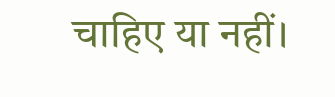चाहिए या नहीं।